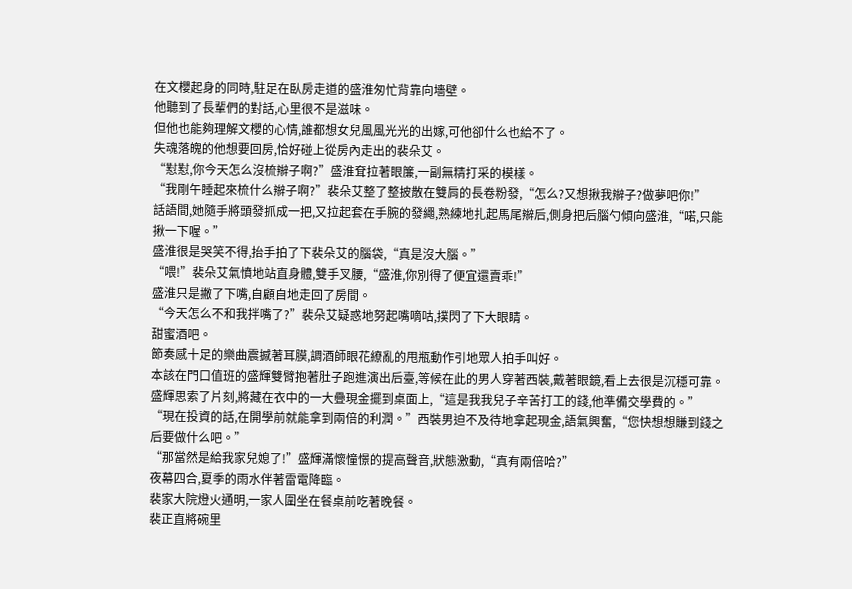在文櫻起身的同時,駐足在臥房走道的盛淮匆忙背靠向墻壁。
他聽到了長輩們的對話,心里很不是滋味。
但他也能夠理解文櫻的心情,誰都想女兒風風光光的出嫁,可他卻什么也給不了。
失魂落魄的他想要回房,恰好碰上從房內走出的裴朵艾。
“懟懟,你今天怎么沒梳辮子啊?”盛淮耷拉著眼簾,一副無精打采的模樣。
“我剛午睡起來梳什么辮子啊?”裴朵艾整了整披散在雙肩的長卷粉發,“怎么?又想揪我辮子?做夢吧你!”
話語間,她隨手將頭發抓成一把,又拉起套在手腕的發繩,熟練地扎起馬尾辮后,側身把后腦勺傾向盛淮,“喏,只能揪一下喔。”
盛淮很是哭笑不得,抬手拍了下裴朵艾的腦袋,“真是沒大腦。”
“喂!”裴朵艾氣憤地站直身體,雙手叉腰,“盛淮,你別得了便宜還賣乖!”
盛淮只是撇了下嘴,自顧自地走回了房間。
“今天怎么不和我拌嘴了?”裴朵艾疑惑地努起嘴嘀咕,撲閃了下大眼睛。
甜蜜酒吧。
節奏感十足的樂曲震撼著耳膜,調酒師眼花繚亂的甩瓶動作引地眾人拍手叫好。
本該在門口值班的盛輝雙臂抱著肚子跑進演出后臺,等候在此的男人穿著西裝,戴著眼鏡,看上去很是沉穩可靠。
盛輝思索了片刻,將藏在衣中的一大疊現金擺到桌面上,“這是我我兒子辛苦打工的錢,他準備交學費的。”
“現在投資的話,在開學前就能拿到兩倍的利潤。”西裝男迫不及待地拿起現金,語氣興奮,“您快想想賺到錢之后要做什么吧。”
“那當然是給我家兒媳了!”盛輝滿懷憧憬的提高聲音,狀態激動,“真有兩倍哈?”
夜幕四合,夏季的雨水伴著雷電降臨。
裴家大院燈火通明,一家人圍坐在餐桌前吃著晚餐。
裴正直將碗里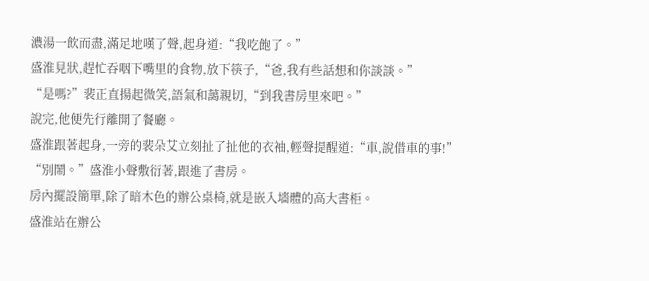濃湯一飲而盡,滿足地嘆了聲,起身道:“我吃飽了。”
盛淮見狀,趕忙吞咽下嘴里的食物,放下筷子,“爸,我有些話想和你談談。”
“是嗎?”裴正直揚起微笑,語氣和藹親切,“到我書房里來吧。”
說完,他便先行離開了餐廳。
盛淮跟著起身,一旁的裴朵艾立刻扯了扯他的衣袖,輕聲提醒道:“車,說借車的事!”
“別鬧。”盛淮小聲敷衍著,跟進了書房。
房內擺設簡單,除了暗木色的辦公桌椅,就是嵌入墻體的高大書柜。
盛淮站在辦公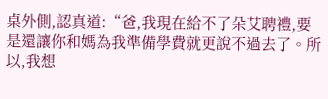桌外側,認真道:“爸,我現在給不了朵艾聘禮,要是還讓你和媽為我準備學費就更說不過去了。所以,我想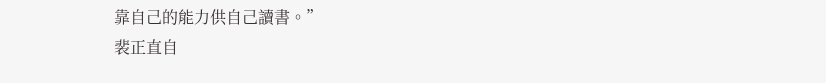靠自己的能力供自己讀書。”
裴正直自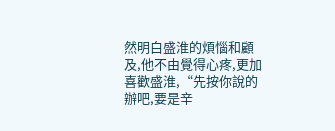然明白盛淮的煩惱和顧及,他不由覺得心疼,更加喜歡盛淮,“先按你說的辦吧,要是辛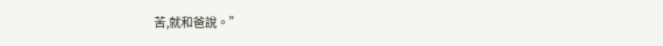苦,就和爸說。”